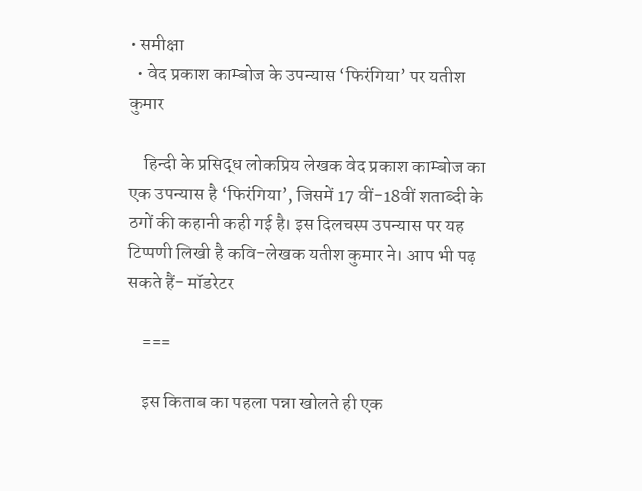• समीक्षा
  • वेद प्रकाश काम्बोज के उपन्यास ‘फिरंगिया’ पर यतीश कुमार

    हिन्दी के प्रसिद्ध लोकप्रिय लेखक वेद प्रकाश काम्बोज का एक उपन्यास है ‘फिरंगिया’, जिसमें 17 वीं-18वीं शताब्दी के ठगों की कहानी कही गई है। इस दिलचस्प उपन्यास पर यह टिप्पणी लिखी है कवि-लेखक यतीश कुमार ने। आप भी पढ़ सकते हैं- मॉडरेटर

    ===

    इस किताब का पहला पन्ना खोलते ही एक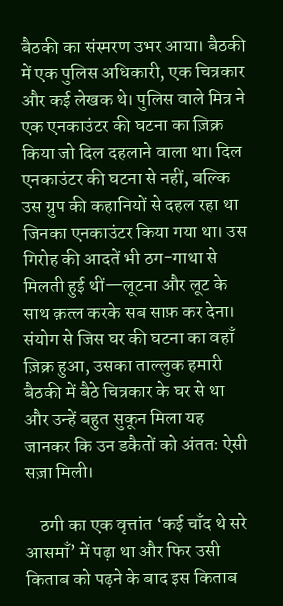बैठकी का संस्मरण उभर आया। बैठकी में एक पुलिस अधिकारी, एक चित्रकार और कई लेखक थे। पुलिस वाले मित्र ने एक एनकाउंटर की घटना का ज़िक्र किया जो दिल दहलाने वाला था। दिल एनकाउंटर की घटना से नहीं, बल्कि उस ग्रुप की कहानियों से दहल रहा था जिनका एनकाउंटर किया गया था। उस गिरोह की आदतें भी ठग-गाथा से मिलती हुई थीं—लूटना और लूट के साथ क़त्ल करके सब साफ़ कर देना। संयोग से जिस घर की घटना का वहाँ ज़िक्र हुआ, उसका ताल्लुक हमारी बैठकी में बैठे चित्रकार के घर से था और उन्हें बहुत सुकून मिला यह जानकर कि उन डकैतों को अंततः ऐसी सज़ा मिली।

    ठगी का एक वृत्तांत ‘कई चाँद थे सरे आसमाँ’ में पढ़ा था और फिर उसी किताब को पढ़ने के बाद इस किताब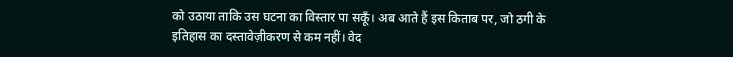को उठाया ताकि उस घटना का विस्तार पा सकूँ। अब आते हैं इस किताब पर, जो ठगी के इतिहास का दस्तावेज़ीकरण से कम नहीं। वेद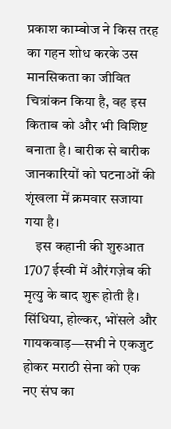प्रकाश काम्बोज ने किस तरह का गहन शोध करके उस मानसिकता का जीवित चित्रांकन किया है, वह इस किताब को और भी विशिष्ट बनाता है। बारीक से बारीक जानकारियों को घटनाओं की शृंखला में क्रमवार सजाया गया है।
    इस कहानी की शुरुआत 1707 ईस्वी में औरंगज़ेब की मृत्यु के बाद शुरू होती है। सिंधिया, होल्कर, भोंसले और गायकवाड़—सभी ने एकजुट होकर मराठी सेना को एक नए संघ का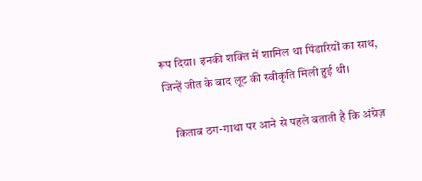रूप दिया। इनकी शक्ति में शामिल था पिंडारियों का साथ, जिन्हें जीत के बाद लूट की स्वीकृति मिली हुई थी।

    किताब ठग-गाथा पर आने से पहले बताती है कि अंग्रेज़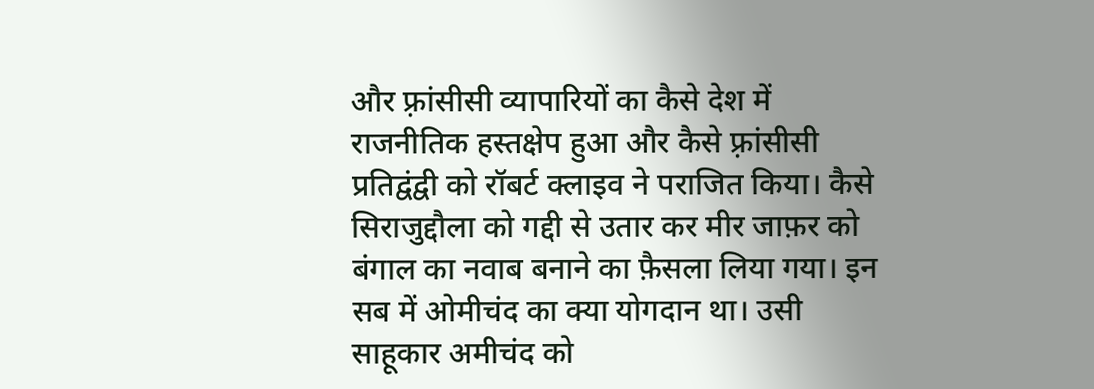और फ़्रांसीसी व्यापारियों का कैसे देश में राजनीतिक हस्तक्षेप हुआ और कैसे फ़्रांसीसी प्रतिद्वंद्वी को रॉबर्ट क्लाइव ने पराजित किया। कैसे सिराजुद्दौला को गद्दी से उतार कर मीर जाफ़र को बंगाल का नवाब बनाने का फ़ैसला लिया गया। इन सब में ओमीचंद का क्या योगदान था। उसी साहूकार अमीचंद को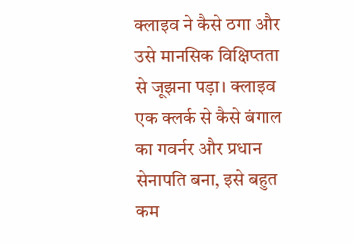क्लाइव ने कैसे ठगा और उसे मानसिक विक्षिप्तता से जूझना पड़ा। क्लाइव एक क्लर्क से कैसे बंगाल का गवर्नर और प्रधान सेनापति बना, इसे बहुत कम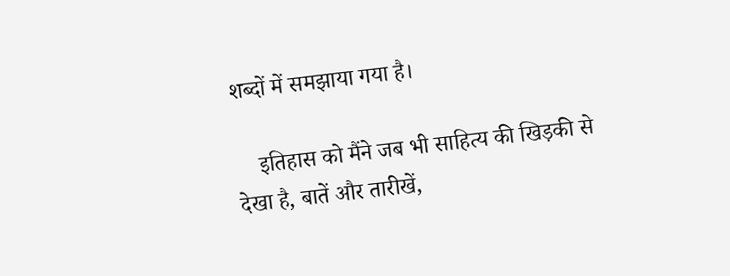शब्दों में समझाया गया है।

    इतिहास को मैंने जब भी साहित्य की खिड़की से देखा है, बातें और तारीखें,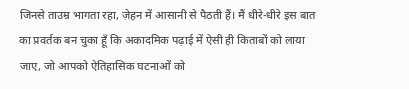जिनसे ताउम्र भागता रहा, ज़ेहन में आसानी से पैठती हैं। मैं धीरे-धीरे इस बात का प्रवर्तक बन चुका हूँ कि अकादमिक पढ़ाई में ऐसी ही किताबों को लाया जाए, जो आपको ऐतिहासिक घटनाओं को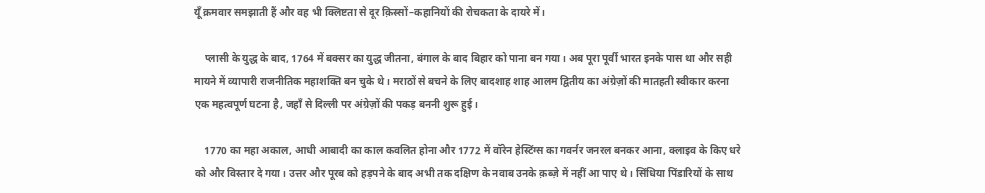यूँ क्रमवार समझाती हैं और वह भी क्लिष्टता से दूर क़िस्सों–कहानियों की रोचकता के दायरे में।

    प्लासी के युद्ध के बाद, 1764 में बक्सर का युद्ध जीतना, बंगाल के बाद बिहार को पाना बन गया। अब पूरा पूर्वी भारत इनके पास था और सही मायने में व्यापारी राजनीतिक महाशक्ति बन चुके थे। मराठों से बचने के लिए बादशाह शाह आलम द्वितीय का अंग्रेज़ों की मातहती स्वीकार करना एक महत्वपूर्ण घटना है, जहाँ से दिल्ली पर अंग्रेज़ों की पकड़ बननी शुरू हुई।

    1770 का महा अकाल, आधी आबादी का काल कवलित होना और 1772 में वॉरेन हेस्टिंग्स का गवर्नर जनरल बनकर आना, क्लाइव के किए धरे को और विस्तार दे गया। उत्तर और पूरब को हड़पने के बाद अभी तक दक्षिण के नवाब उनके क़ब्ज़े में नहीं आ पाए थे। सिंधिया पिंडारियों के साथ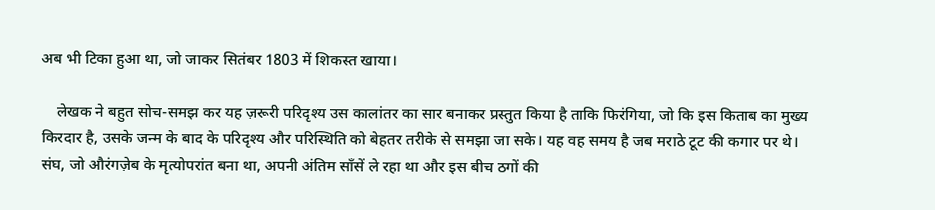अब भी टिका हुआ था, जो जाकर सितंबर 1803 में शिकस्त खाया।

    लेखक ने बहुत सोच-समझ कर यह ज़रूरी परिदृश्य उस कालांतर का सार बनाकर प्रस्तुत किया है ताकि फिरंगिया, जो कि इस किताब का मुख्य किरदार है, उसके जन्म के बाद के परिदृश्य और परिस्थिति को बेहतर तरीके से समझा जा सके। यह वह समय है जब मराठे टूट की कगार पर थे। संघ, जो औरंगज़ेब के मृत्योपरांत बना था, अपनी अंतिम साँसें ले रहा था और इस बीच ठगों की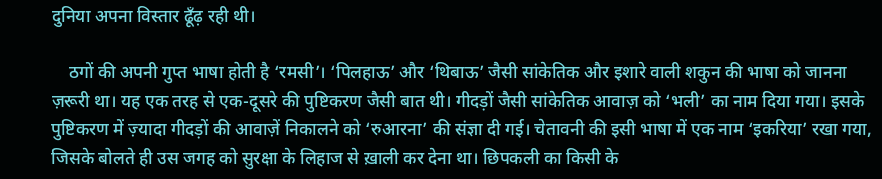दुनिया अपना विस्तार ढूँढ़ रही थी।

    ठगों की अपनी गुप्त भाषा होती है ‘रमसी’। ‘पिलहाऊ’ और ‘थिबाऊ’ जैसी सांकेतिक और इशारे वाली शकुन की भाषा को जानना ज़रूरी था। यह एक तरह से एक-दूसरे की पुष्टिकरण जैसी बात थी। गीदड़ों जैसी सांकेतिक आवाज़ को ‘भली’ का नाम दिया गया। इसके पुष्टिकरण में ज़्यादा गीदड़ों की आवाज़ें निकालने को ‘रुआरना’ की संज्ञा दी गई। चेतावनी की इसी भाषा में एक नाम ‘इकरिया’ रखा गया, जिसके बोलते ही उस जगह को सुरक्षा के लिहाज से ख़ाली कर देना था। छिपकली का किसी के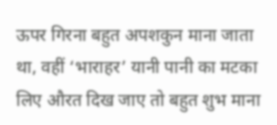ऊपर गिरना बहुत अपशकुन माना जाता था, वहीं ‘भाराहर’ यानी पानी का मटका लिए औरत दिख जाए तो बहुत शुभ माना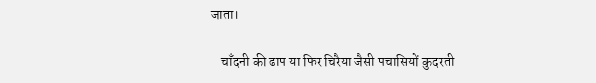जाता।

    चाँदनी की ढाप या फिर चिरैया जैसी पचासियों कुदरती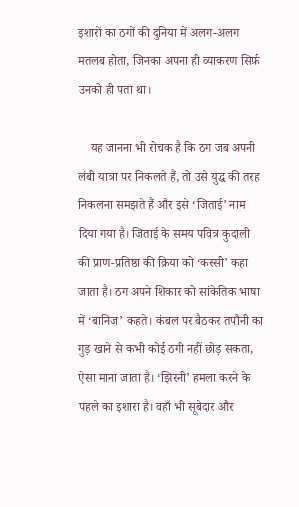इशारों का ठगों की दुनिया में अलग-अलग मतलब होता, जिनका अपना ही व्याकरण सिर्फ़ उनको ही पता था।

    यह जानना भी रोचक है कि ठग जब अपनी लंबी यात्रा पर निकलते हैं, तो उसे युद्ध की तरह निकलना समझते हैं और इसे ‘जिताई’ नाम दिया गया है। जिताई के समय पवित्र कुदाली की प्राण-प्रतिष्ठा की क्रिया को ‘कस्सी’ कहा जाता है। ठग अपने शिकार को सांकेतिक भाषा में ‘बानिज’ कहते। कंबल पर बैठकर तपौनी का गुड़ खाने से कभी कोई ठगी नहीं छोड़ सकता, ऐसा माना जाता है। ‘झिरनी’ हमला करने के पहले का इशारा है। वहाँ भी सूबेदार और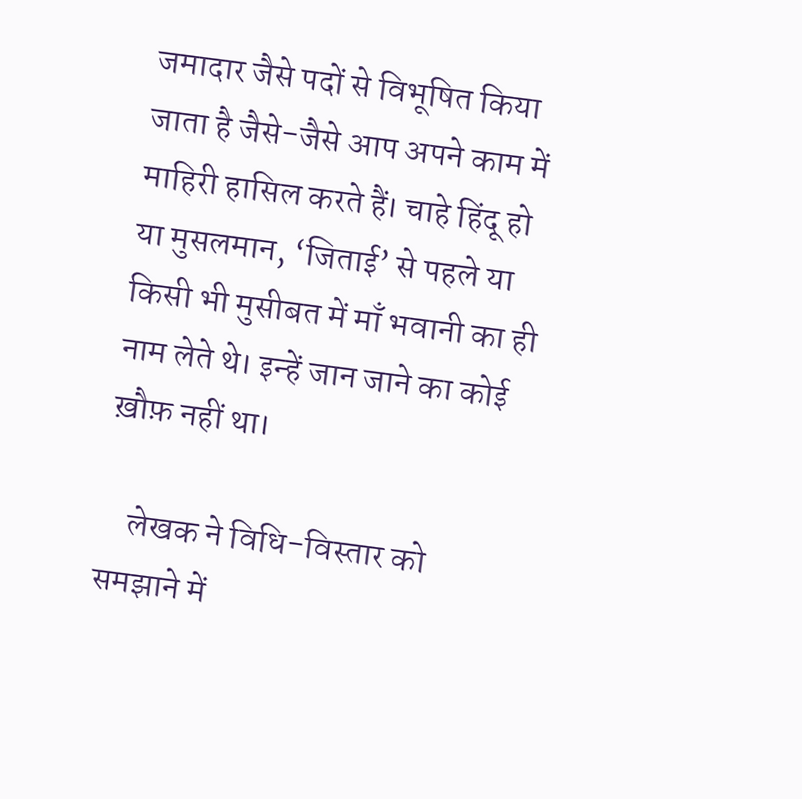जमादार जैसे पदों से विभूषित किया जाता है जैसे-जैसे आप अपने काम में माहिरी हासिल करते हैं। चाहे हिंदू हो या मुसलमान, ‘जिताई’ से पहले या किसी भी मुसीबत में माँ भवानी का ही नाम लेते थे। इन्हें जान जाने का कोई ख़ौफ़ नहीं था।

    लेखक ने विधि-विस्तार को समझाने में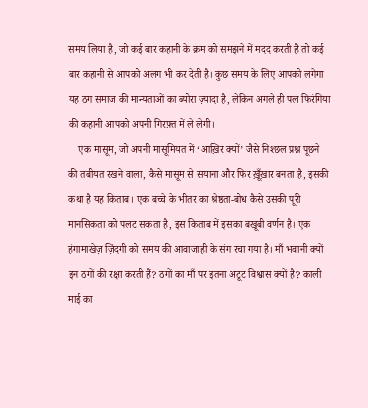समय लिया है, जो कई बार कहानी के क्रम को समझने में मदद करती है तो कई बार कहानी से आपको अलग भी कर देती है। कुछ समय के लिए आपको लगेगा यह ठग समाज की मान्यताओं का ब्योरा ज़्यादा है, लेकिन अगले ही पल फिरंगिया की कहानी आपको अपनी गिरफ़्त में ले लेगी।
    एक मासूम, जो अपनी मासूमियत में ‘आख़िर क्यों’ जैसे निश्छल प्रश्न पूछने की तबीयत रखने वाला, कैसे मासूम से सयाना और फिर ख़ूँख़ार बनता है, इसकी कथा है यह किताब। एक बच्चे के भीतर का श्रेष्ठता-बोध कैसे उसकी पूरी मानसिकता को पलट सकता है, इस किताब में इसका बखूबी वर्णन है। एक हंगामाखेज़ ज़िंदगी को समय की आवाजाही के संग रचा गया है। माँ भवानी क्यों इन ठगों की रक्षा करती हैं? ठगों का माँ पर इतना अटूट विश्वास क्यों है? काली माई का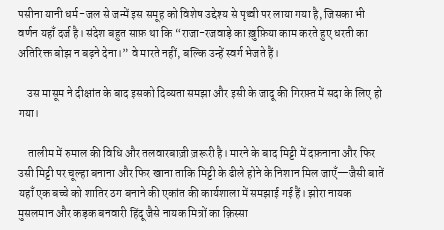पसीना यानी धर्म-जल से जन्में इस समूह को विशेष उद्देश्य से पृथ्वी पर लाया गया है, जिसका भी वर्णन यहाँ दर्ज है। संदेश बहुत साफ़ था कि “राजा-रजवाड़े का ख़ुफ़िया काम करते हुए धरती का अतिरिक्त बोझ न बढ़ने देना।” वे मारते नहीं, बल्कि उन्हें स्वर्ग भेजते हैं।

    उस मासूम ने दीक्षांत के बाद इसको दिव्यता समझा और इसी के जादू की गिरफ़्त में सदा के लिए हो गया।

    तालीम में रुमाल की विधि और तलवारबाज़ी ज़रूरी है। मारने के बाद मिट्टी में दफ़नाना और फिर उसी मिट्टी पर चूल्हा बनाना और फिर खाना ताकि मिट्टी के ढीले होने के निशान मिल जाएँ—जैसी बातें यहाँ एक बच्चे को शातिर ठग बनाने की एकांत की कार्यशाला में समझाई गई हैं। झोरा नायक मुसलमान और कड़क बनवारी हिंदू जैसे नायक मित्रों का क़िस्सा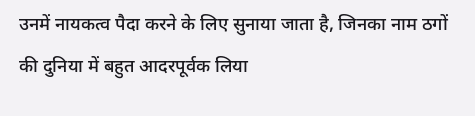उनमें नायकत्व पैदा करने के लिए सुनाया जाता है, जिनका नाम ठगों की दुनिया में बहुत आदरपूर्वक लिया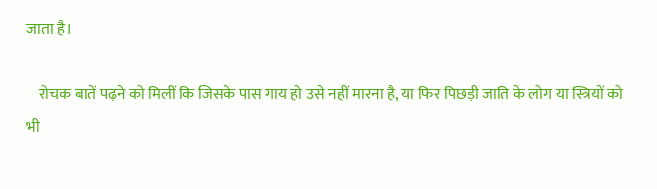जाता है।

    रोचक बातें पढ़ने को मिलीं कि जिसके पास गाय हो उसे नहीं मारना है, या फिर पिछड़ी जाति के लोग या स्त्रियों को भी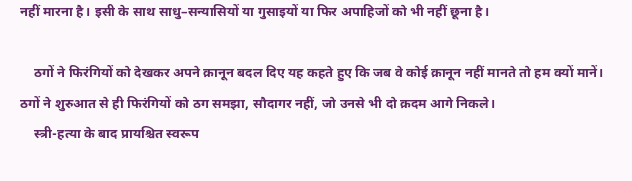नहीं मारना है। इसी के साथ साधु–सन्यासियों या गुसाइयों या फिर अपाहिजों को भी नहीं छूना है।

    ठगों ने फिरंगियों को देखकर अपने क़ानून बदल दिए यह कहते हुए कि जब वे कोई क़ानून नहीं मानते तो हम क्यों मानें। ठगों ने शुरुआत से ही फिरंगियों को ठग समझा, सौदागर नहीं, जो उनसे भी दो क़दम आगे निकले।
    स्त्री-हत्या के बाद प्रायश्चित स्वरूप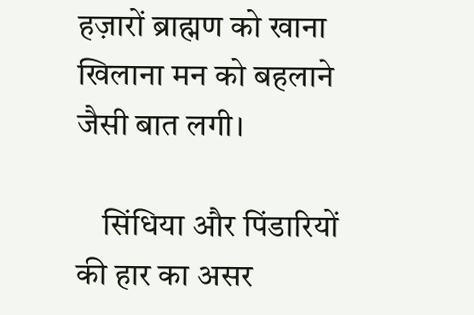हज़ारों ब्राह्मण को खाना खिलाना मन को बहलाने जैसी बात लगी।

    सिंधिया और पिंडारियों की हार का असर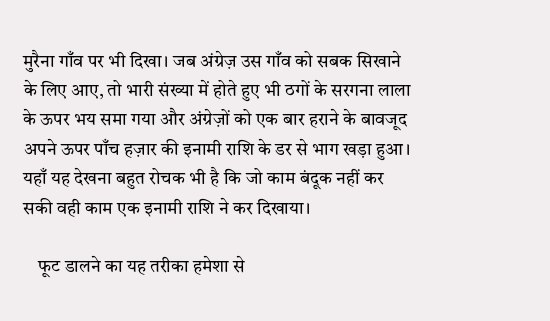मुरैना गाँव पर भी दिखा। जब अंग्रेज़ उस गाँव को सबक सिखाने के लिए आए, तो भारी संख्या में होते हुए भी ठगों के सरगना लाला के ऊपर भय समा गया और अंग्रेज़ों को एक बार हराने के बावजूद अपने ऊपर पाँच हज़ार की इनामी राशि के डर से भाग खड़ा हुआ। यहाँ यह देखना बहुत रोचक भी है कि जो काम बंदूक नहीं कर सकी वही काम एक इनामी राशि ने कर दिखाया।

    फूट डालने का यह तरीका हमेशा से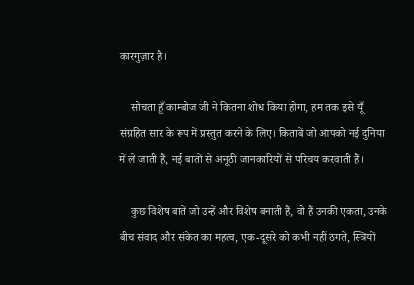कारगुज़ार है।

    सोचता हूँ काम्बोज जी ने कितना शोध किया होगा, हम तक इसे यूँ संग्रहित सार के रूप में प्रस्तुत करने के लिए। किताबें जो आपको नई दुनिया में ले जाती हैं, नई बातों से अनूठी जानकारियों से परिचय करवाती हैं।

    कुछ विशेष बातें जो उन्हें और विशेष बनाती हैं, वो हैं उनकी एकता, उनके बीच संवाद और संकेत का महत्व, एक-दूसरे को कभी नहीं ठगते, स्त्रियों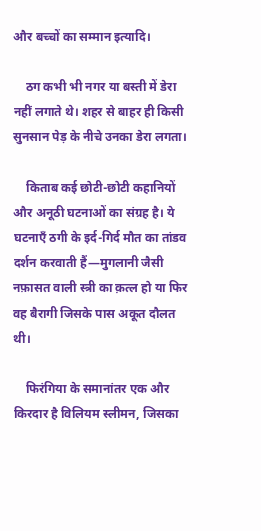और बच्चों का सम्मान इत्यादि।

    ठग कभी भी नगर या बस्ती में डेरा नहीं लगाते थे। शहर से बाहर ही किसी सुनसान पेड़ के नीचे उनका डेरा लगता।

    किताब कई छोटी-छोटी कहानियों और अनूठी घटनाओं का संग्रह है। ये घटनाएँ ठगी के इर्द-गिर्द मौत का तांडव दर्शन करवाती हैं—मुगलानी जैसी नफ़ासत वाली स्त्री का क़त्ल हो या फिर वह बैरागी जिसके पास अकूत दौलत थी।

    फिरंगिया के समानांतर एक और किरदार है विलियम स्लीमन, जिसका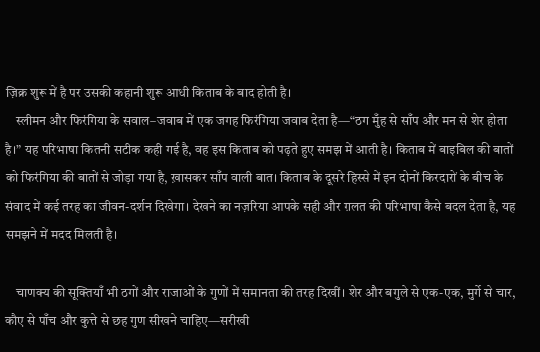ज़िक्र शुरू में है पर उसकी कहानी शुरू आधी किताब के बाद होती है।
    स्लीमन और फिरंगिया के सवाल–जवाब में एक जगह फिरंगिया जवाब देता है—“ठग मुँह से साँप और मन से शेर होता है।” यह परिभाषा कितनी सटीक कही गई है, वह इस किताब को पढ़ते हुए समझ में आती है। किताब में बाइबिल की बातों को फिरंगिया की बातों से जोड़ा गया है, ख़ासकर साँप वाली बात। किताब के दूसरे हिस्से में इन दोनों किरदारों के बीच के संवाद में कई तरह का जीवन-दर्शन दिखेगा। देखने का नज़रिया आपके सही और ग़लत की परिभाषा कैसे बदल देता है, यह समझने में मदद मिलती है।

    चाणक्य की सूक्तियाँ भी ठगों और राजाओं के गुणों में समानता की तरह दिखीं। शेर और बगुले से एक-एक, मुर्गे से चार, कौए से पाँच और कुत्ते से छह गुण सीखने चाहिए—सरीखी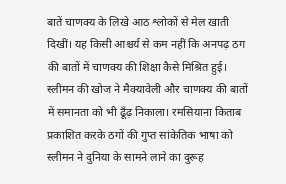बातें चाणक्य के लिखे आठ श्लोकों से मेल खाती दिखीं। यह किसी आश्चर्य से कम नहीं कि अनपढ़ ठग की बातों में चाणक्य की शिक्षा कैसे मिश्रित हुई। स्लीमन की खोज ने मैक्यावेली और चाणक्य की बातों में समानता को भी ढूँढ़ निकाला। रमसियाना किताब प्रकाशित करके ठगों की गुप्त सांकेतिक भाषा को स्लीमन ने दुनिया के सामने लाने का दुरूह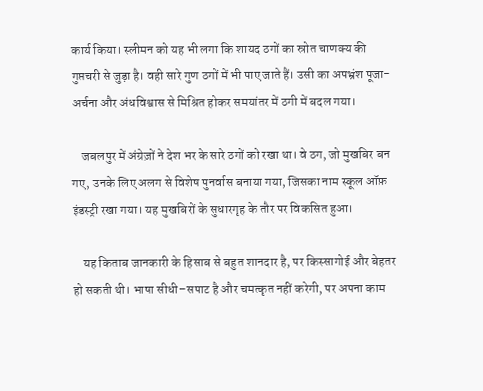कार्य किया। स्लीमन को यह भी लगा कि शायद ठगों का स्रोत चाणक्य की गुप्तचरी से जुड़ा है। वही सारे गुण ठगों में भी पाए जाते हैं। उसी का अपभ्रंश पूजा-अर्चना और अंधविश्वास से मिश्रित होकर समयांतर में ठगी में बदल गया।

    जबलपुर में अंग्रेज़ों ने देश भर के सारे ठगों को रखा था। वे ठग, जो मुखबिर बन गए, उनके लिए अलग से विशेष पुनर्वास बनाया गया, जिसका नाम स्कूल ऑफ़ इंडस्ट्री रखा गया। यह मुखबिरों के सुधारगृह के तौर पर विकसित हुआ।

    यह किताब जानकारी के हिसाब से बहुत शानदार है, पर किस्सागोई और बेहतर हो सकती थी। भाषा सीधी–सपाट है और चमत्कृत नहीं करेगी, पर अपना काम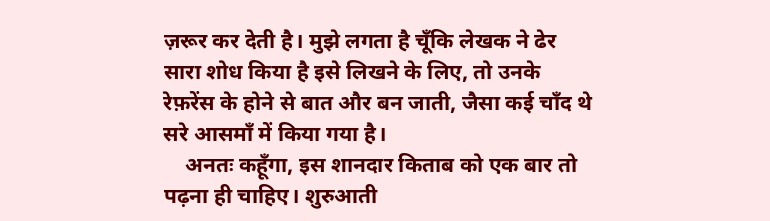ज़रूर कर देती है। मुझे लगता है चूँकि लेखक ने ढेर सारा शोध किया है इसे लिखने के लिए, तो उनके रेफ़रेंस के होने से बात और बन जाती, जैसा कई चाँद थे सरे आसमाँ में किया गया है।
    अनतः कहूँगा, इस शानदार किताब को एक बार तो पढ़ना ही चाहिए। शुरुआती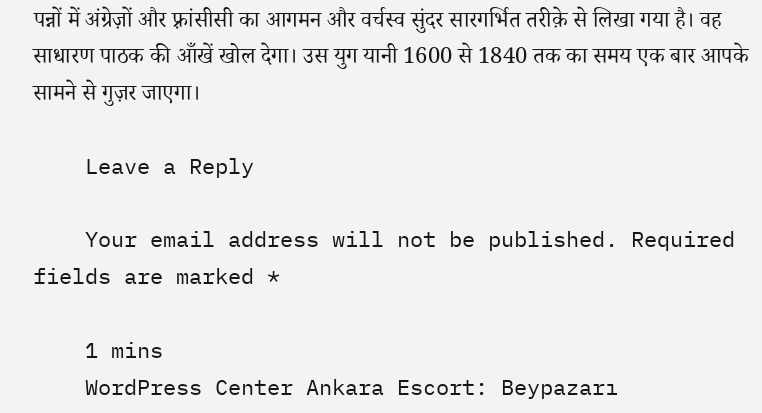पन्नों में अंग्रेज़ों और फ़्रांसीसी का आगमन और वर्चस्व सुंदर सारगर्भित तरीक़े से लिखा गया है। वह साधारण पाठक की आँखें खोल देगा। उस युग यानी 1600 से 1840 तक का समय एक बार आपके सामने से गुज़र जाएगा।

    Leave a Reply

    Your email address will not be published. Required fields are marked *

    1 mins
    WordPress Center Ankara Escort: Beypazarı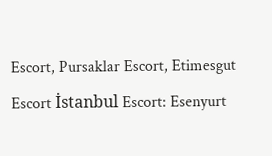Escort, Pursaklar Escort, Etimesgut Escort İstanbul Escort: Esenyurt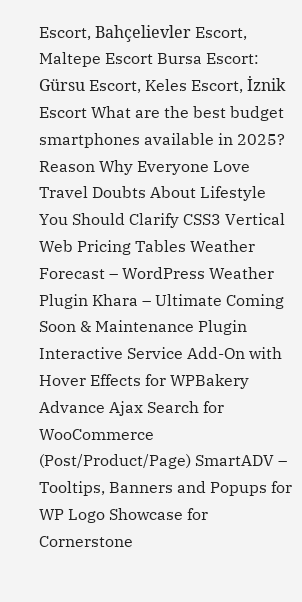Escort, Bahçelievler Escort, Maltepe Escort Bursa Escort: Gürsu Escort, Keles Escort, İznik Escort What are the best budget smartphones available in 2025? Reason Why Everyone Love Travel Doubts About Lifestyle You Should Clarify CSS3 Vertical Web Pricing Tables Weather Forecast – WordPress Weather Plugin Khara – Ultimate Coming Soon & Maintenance Plugin Interactive Service Add-On with Hover Effects for WPBakery Advance Ajax Search for WooCommerce (Post/Product/Page) SmartADV – Tooltips, Banners and Popups for WP Logo Showcase for Cornerstone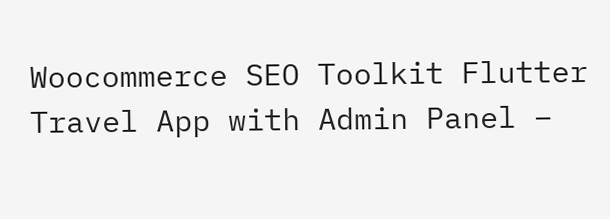Woocommerce SEO Toolkit Flutter Travel App with Admin Panel –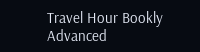Travel Hour Bookly Advanced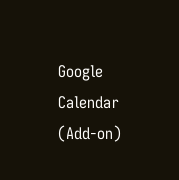Google Calendar (Add-on)